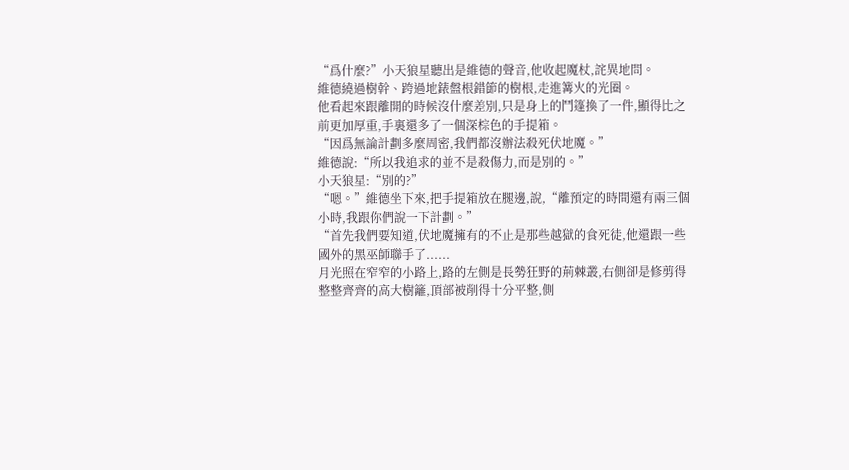“爲什麼?”小天狼星聽出是維德的聲音,他收起魔杖,詫異地問。
維德繞過樹幹、跨過地錶盤根錯節的樹根,走進篝火的光圈。
他看起來跟離開的時候沒什麼差別,只是身上的鬥篷換了一件,顯得比之前更加厚重,手裏還多了一個深棕色的手提箱。
“因爲無論計劃多麼周密,我們都沒辦法殺死伏地魔。”
維德說:“所以我追求的並不是殺傷力,而是別的。”
小天狼星:“別的?”
“嗯。”維德坐下來,把手提箱放在腿邊,說,“離預定的時間還有兩三個小時,我跟你們說一下計劃。”
“首先我們要知道,伏地魔擁有的不止是那些越獄的食死徒,他還跟一些國外的黑巫師聯手了......
月光照在窄窄的小路上,路的左側是長勢狂野的荊棘叢,右側卻是修剪得整整齊齊的高大樹籬,頂部被削得十分平整,側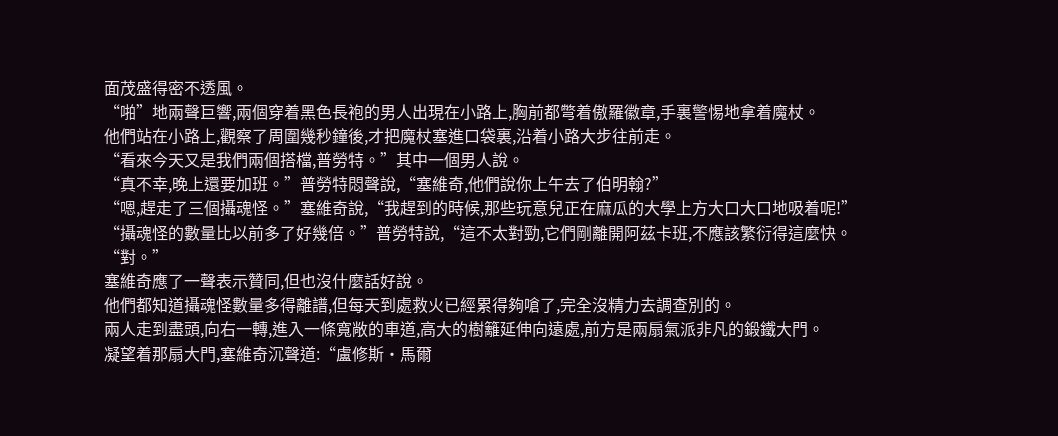面茂盛得密不透風。
“啪”地兩聲巨響,兩個穿着黑色長袍的男人出現在小路上,胸前都彆着傲羅徽章,手裏警惕地拿着魔杖。
他們站在小路上,觀察了周圍幾秒鐘後,才把魔杖塞進口袋裏,沿着小路大步往前走。
“看來今天又是我們兩個搭檔,普勞特。”其中一個男人說。
“真不幸,晚上還要加班。”普勞特悶聲說,“塞維奇,他們說你上午去了伯明翰?”
“嗯,趕走了三個攝魂怪。”塞維奇說,“我趕到的時候,那些玩意兒正在麻瓜的大學上方大口大口地吸着呢!”
“攝魂怪的數量比以前多了好幾倍。”普勞特說,“這不太對勁,它們剛離開阿茲卡班,不應該繁衍得這麼快。
“對。”
塞維奇應了一聲表示贊同,但也沒什麼話好說。
他們都知道攝魂怪數量多得離譜,但每天到處救火已經累得夠嗆了,完全沒精力去調查別的。
兩人走到盡頭,向右一轉,進入一條寬敞的車道,高大的樹籬延伸向遠處,前方是兩扇氣派非凡的鍛鐵大門。
凝望着那扇大門,塞維奇沉聲道:“盧修斯·馬爾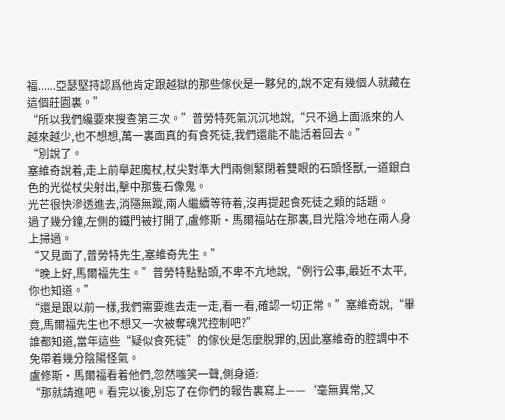福......亞瑟堅持認爲他肯定跟越獄的那些傢伙是一夥兒的,說不定有幾個人就藏在這個莊園裏。”
“所以我們纔要來搜查第三次。”普勞特死氣沉沉地說,“只不過上面派來的人越來越少,也不想想,萬一裏面真的有食死徒,我們還能不能活着回去。”
“別說了。
塞維奇說着,走上前舉起魔杖,杖尖對準大門兩側緊閉着雙眼的石頭怪獸,一道銀白色的光從杖尖射出,擊中那隻石像鬼。
光芒很快滲透進去,消隱無蹤,兩人繼續等待着,沒再提起食死徒之類的話題。
過了幾分鐘,左側的鐵門被打開了,盧修斯·馬爾福站在那裏,目光陰冷地在兩人身上掃過。
“又見面了,普勞特先生,塞維奇先生。”
“晚上好,馬爾福先生。”普勞特點點頭,不卑不亢地說,“例行公事,最近不太平,你也知道。”
“還是跟以前一樣,我們需要進去走一走,看一看,確認一切正常。”塞維奇說,“畢竟,馬爾福先生也不想又一次被奪魂咒控制吧?”
誰都知道,當年這些“疑似食死徒”的傢伙是怎麼脫罪的,因此塞維奇的腔調中不免帶着幾分陰陽怪氣。
盧修斯·馬爾福看着他們,忽然嗤笑一聲,側身道:
“那就請進吧。看完以後,別忘了在你們的報告裏寫上——‘毫無異常,又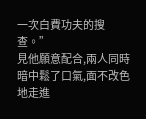一次白費功夫的搜查。”
見他願意配合,兩人同時暗中鬆了口氣,面不改色地走進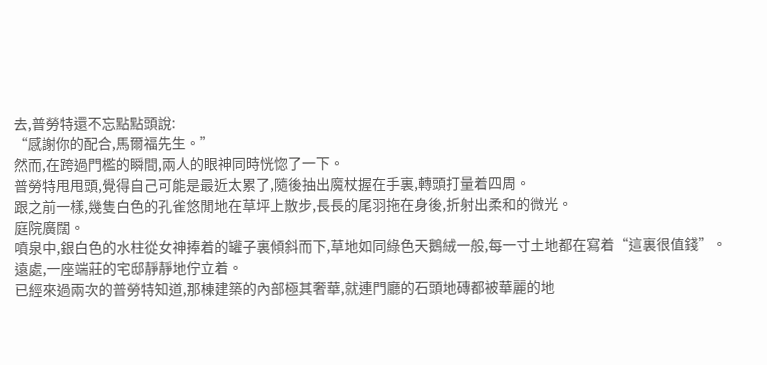去,普勞特還不忘點點頭說:
“感謝你的配合,馬爾福先生。”
然而,在跨過門檻的瞬間,兩人的眼神同時恍惚了一下。
普勞特甩甩頭,覺得自己可能是最近太累了,隨後抽出魔杖握在手裏,轉頭打量着四周。
跟之前一樣,幾隻白色的孔雀悠閒地在草坪上散步,長長的尾羽拖在身後,折射出柔和的微光。
庭院廣闊。
噴泉中,銀白色的水柱從女神捧着的罐子裏傾斜而下,草地如同綠色天鵝絨一般,每一寸土地都在寫着“這裏很值錢”。
遠處,一座端莊的宅邸靜靜地佇立着。
已經來過兩次的普勞特知道,那棟建築的內部極其奢華,就連門廳的石頭地磚都被華麗的地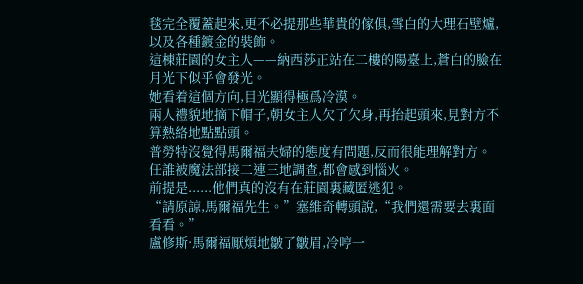毯完全覆蓋起來,更不必提那些華貴的傢俱,雪白的大理石壁爐,以及各種鍍金的裝飾。
這棟莊園的女主人——納西莎正站在二樓的陽臺上,蒼白的臉在月光下似乎會發光。
她看着這個方向,目光顯得極爲冷漠。
兩人禮貌地摘下帽子,朝女主人欠了欠身,再抬起頭來,見對方不算熱絡地點點頭。
普勞特沒覺得馬爾福夫婦的態度有問題,反而很能理解對方。
任誰被魔法部接二連三地調查,都會感到惱火。
前提是......他們真的沒有在莊園裏藏匿逃犯。
“請原諒,馬爾福先生。”塞維奇轉頭說,“我們還需要去裏面看看。”
盧修斯·馬爾福厭煩地皺了皺眉,冷哼一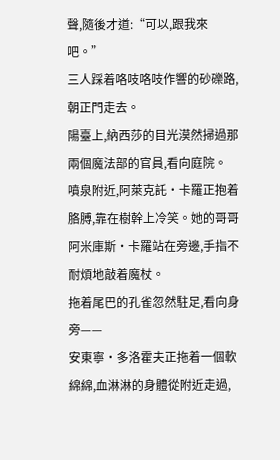聲,隨後才道:“可以,跟我來吧。”
三人踩着咯吱咯吱作響的砂礫路,朝正門走去。
陽臺上,納西莎的目光漠然掃過那兩個魔法部的官員,看向庭院。
噴泉附近,阿萊克託·卡羅正抱着胳膊,靠在樹幹上冷笑。她的哥哥阿米庫斯·卡羅站在旁邊,手指不耐煩地敲着魔杖。
拖着尾巴的孔雀忽然駐足,看向身旁——
安東寧·多洛霍夫正拖着一個軟綿綿,血淋淋的身體從附近走過,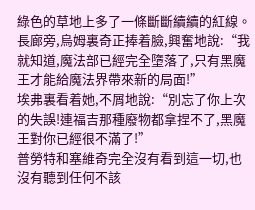綠色的草地上多了一條斷斷續續的紅線。
長廊旁,烏姆裏奇正捧着臉,興奮地說:“我就知道,魔法部已經完全墮落了,只有黑魔王才能給魔法界帶來新的局面!”
埃弗裏看着她,不屑地說:“別忘了你上次的失誤!連福吉那種廢物都拿捏不了,黑魔王對你已經很不滿了!”
普勞特和塞維奇完全沒有看到這一切,也沒有聽到任何不該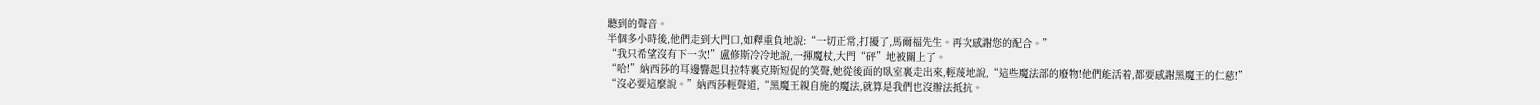聽到的聲音。
半個多小時後,他們走到大門口,如釋重負地說:“一切正常,打擾了,馬爾福先生。再次感謝您的配合。”
“我只希望沒有下一次!”盧修斯冷冷地說,一揮魔杖,大門“砰”地被關上了。
“哈!”納西莎的耳邊響起貝拉特裏克斯短促的笑聲,她從後面的臥室裏走出來,輕蔑地說,“這些魔法部的廢物!他們能活着,都要感謝黑魔王的仁慈!”
“沒必要這麼說。”納西莎輕聲道,“黑魔王親自施的魔法,就算是我們也沒辦法抵抗。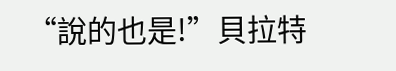“說的也是!”貝拉特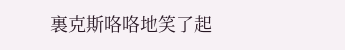裏克斯咯咯地笑了起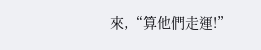來,“算他們走運!”